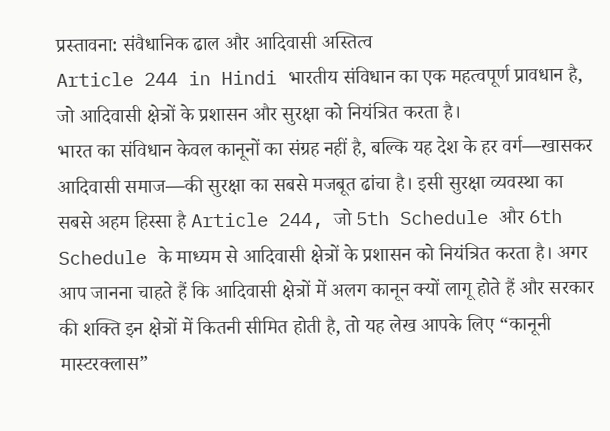प्रस्तावना: संवैधानिक ढाल और आदिवासी अस्तित्व
Article 244 in Hindi भारतीय संविधान का एक महत्वपूर्ण प्रावधान है, जो आदिवासी क्षेत्रों के प्रशासन और सुरक्षा को नियंत्रित करता है।
भारत का संविधान केवल कानूनों का संग्रह नहीं है, बल्कि यह देश के हर वर्ग—खासकर आदिवासी समाज—की सुरक्षा का सबसे मजबूत ढांचा है। इसी सुरक्षा व्यवस्था का सबसे अहम हिस्सा है Article 244, जो 5th Schedule और 6th Schedule के माध्यम से आदिवासी क्षेत्रों के प्रशासन को नियंत्रित करता है। अगर आप जानना चाहते हैं कि आदिवासी क्षेत्रों में अलग कानून क्यों लागू होते हैं और सरकार की शक्ति इन क्षेत्रों में कितनी सीमित होती है, तो यह लेख आपके लिए “कानूनी मास्टरक्लास”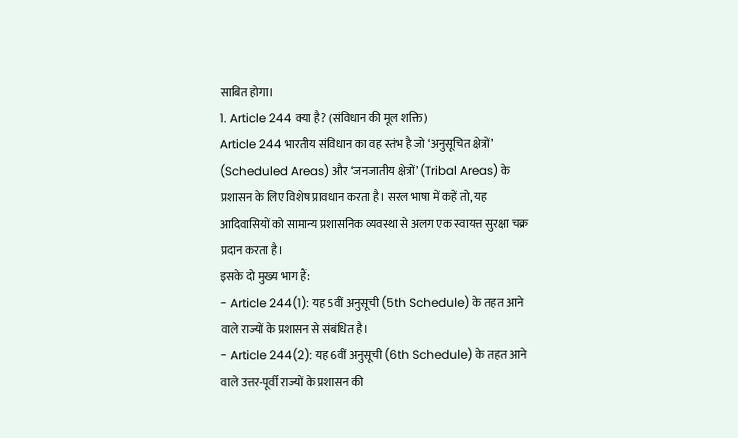साबित होगा।
1. Article 244 क्या है? (संविधान की मूल शक्ति)
Article 244 भारतीय संविधान का वह स्तंभ है जो ‘अनुसूचित क्षेत्रों’ (Scheduled Areas) और ‘जनजातीय क्षेत्रों’ (Tribal Areas) के प्रशासन के लिए विशेष प्रावधान करता है। सरल भाषा में कहें तो, यह आदिवासियों को सामान्य प्रशासनिक व्यवस्था से अलग एक स्वायत्त सुरक्षा चक्र प्रदान करता है।
इसके दो मुख्य भाग हैं:
- Article 244(1): यह 5वीं अनुसूची (5th Schedule) के तहत आने वाले राज्यों के प्रशासन से संबंधित है।
- Article 244(2): यह 6वीं अनुसूची (6th Schedule) के तहत आने वाले उत्तर-पूर्वी राज्यों के प्रशासन की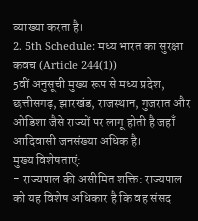व्याख्या करता है।
2. 5th Schedule: मध्य भारत का सुरक्षा कवच (Article 244(1))
5वीं अनुसूची मुख्य रूप से मध्य प्रदेश, छत्तीसगढ़, झारखंड, राजस्थान, गुजरात और ओडिशा जैसे राज्यों पर लागू होती है जहाँ आदिवासी जनसंख्या अधिक है।
मुख्य विशेषताएं:
- राज्यपाल की असीमित शक्ति: राज्यपाल को यह विशेष अधिकार है कि वह संसद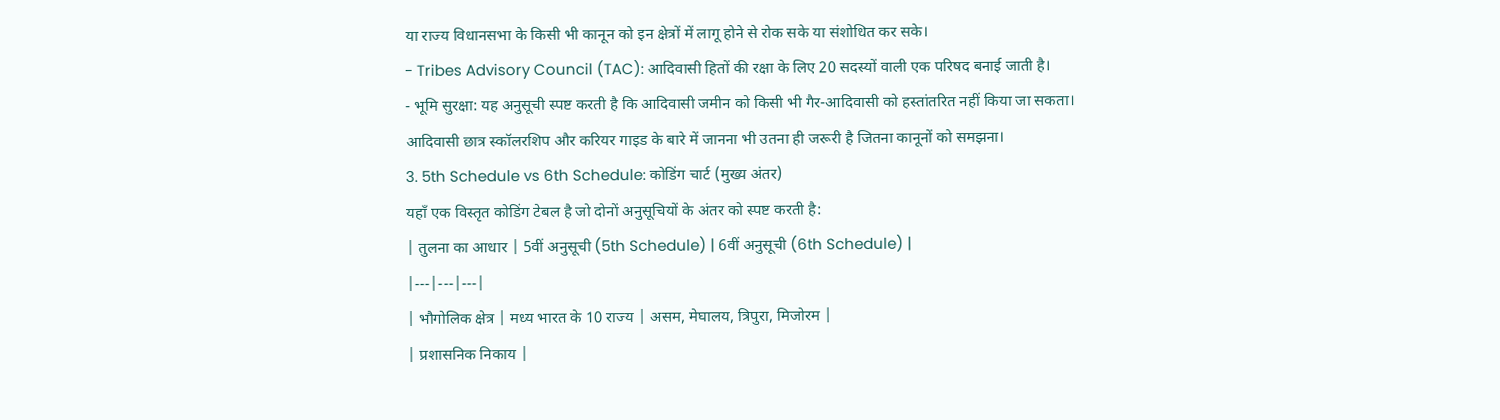या राज्य विधानसभा के किसी भी कानून को इन क्षेत्रों में लागू होने से रोक सके या संशोधित कर सके।
- Tribes Advisory Council (TAC): आदिवासी हितों की रक्षा के लिए 20 सदस्यों वाली एक परिषद बनाई जाती है।
- भूमि सुरक्षा: यह अनुसूची स्पष्ट करती है कि आदिवासी जमीन को किसी भी गैर-आदिवासी को हस्तांतरित नहीं किया जा सकता।
आदिवासी छात्र स्कॉलरशिप और करियर गाइड के बारे में जानना भी उतना ही जरूरी है जितना कानूनों को समझना।
3. 5th Schedule vs 6th Schedule: कोडिंग चार्ट (मुख्य अंतर)
यहाँ एक विस्तृत कोडिंग टेबल है जो दोनों अनुसूचियों के अंतर को स्पष्ट करती है:
| तुलना का आधार | 5वीं अनुसूची (5th Schedule) | 6वीं अनुसूची (6th Schedule) |
|---|---|---|
| भौगोलिक क्षेत्र | मध्य भारत के 10 राज्य | असम, मेघालय, त्रिपुरा, मिजोरम |
| प्रशासनिक निकाय |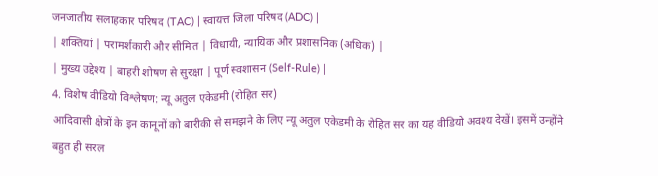जनजातीय सलाहकार परिषद (TAC) | स्वायत्त जिला परिषद (ADC) |
| शक्तियां | परामर्शकारी और सीमित | विधायी, न्यायिक और प्रशासनिक (अधिक) |
| मुख्य उद्देश्य | बाहरी शोषण से सुरक्षा | पूर्ण स्वशासन (Self-Rule) |
4. विशेष वीडियो विश्लेषण: न्यू अतुल एकेडमी (रोहित सर)
आदिवासी क्षेत्रों के इन कानूनों को बारीकी से समझने के लिए न्यू अतुल एकेडमी के रोहित सर का यह वीडियो अवश्य देखें। इसमें उन्होंने बहुत ही सरल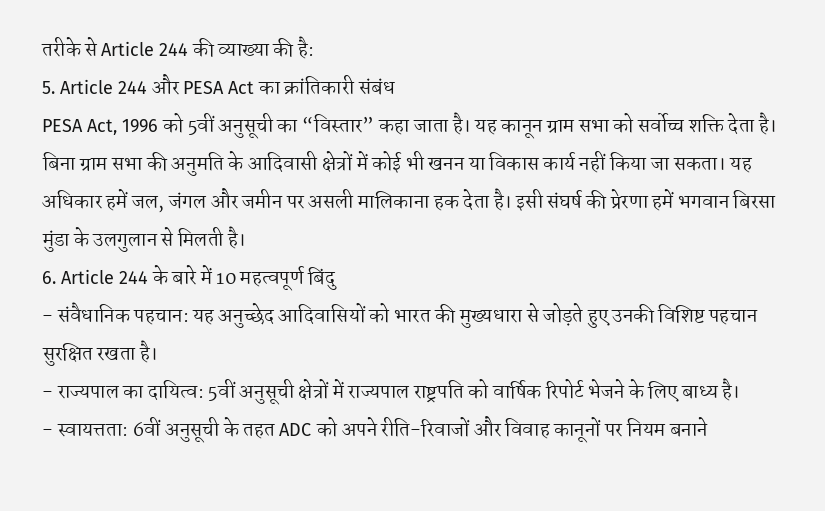तरीके से Article 244 की व्याख्या की है:
5. Article 244 और PESA Act का क्रांतिकारी संबंध
PESA Act, 1996 को 5वीं अनुसूची का “विस्तार” कहा जाता है। यह कानून ग्राम सभा को सर्वोच्च शक्ति देता है। बिना ग्राम सभा की अनुमति के आदिवासी क्षेत्रों में कोई भी खनन या विकास कार्य नहीं किया जा सकता। यह अधिकार हमें जल, जंगल और जमीन पर असली मालिकाना हक देता है। इसी संघर्ष की प्रेरणा हमें भगवान बिरसा मुंडा के उलगुलान से मिलती है।
6. Article 244 के बारे में 10 महत्वपूर्ण बिंदु
- संवैधानिक पहचान: यह अनुच्छेद आदिवासियों को भारत की मुख्यधारा से जोड़ते हुए उनकी विशिष्ट पहचान सुरक्षित रखता है।
- राज्यपाल का दायित्व: 5वीं अनुसूची क्षेत्रों में राज्यपाल राष्ट्रपति को वार्षिक रिपोर्ट भेजने के लिए बाध्य है।
- स्वायत्तता: 6वीं अनुसूची के तहत ADC को अपने रीति-रिवाजों और विवाह कानूनों पर नियम बनाने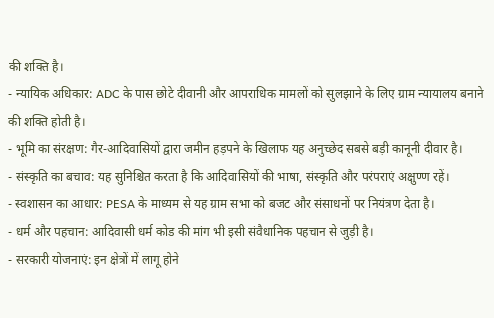की शक्ति है।
- न्यायिक अधिकार: ADC के पास छोटे दीवानी और आपराधिक मामलों को सुलझाने के लिए ग्राम न्यायालय बनाने की शक्ति होती है।
- भूमि का संरक्षण: गैर-आदिवासियों द्वारा जमीन हड़पने के खिलाफ यह अनुच्छेद सबसे बड़ी कानूनी दीवार है।
- संस्कृति का बचाव: यह सुनिश्चित करता है कि आदिवासियों की भाषा, संस्कृति और परंपराएं अक्षुण्ण रहें।
- स्वशासन का आधार: PESA के माध्यम से यह ग्राम सभा को बजट और संसाधनों पर नियंत्रण देता है।
- धर्म और पहचान: आदिवासी धर्म कोड की मांग भी इसी संवैधानिक पहचान से जुड़ी है।
- सरकारी योजनाएं: इन क्षेत्रों में लागू होने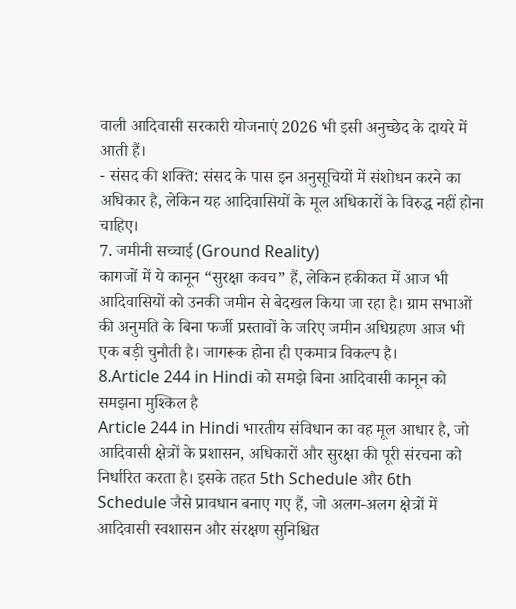वाली आदिवासी सरकारी योजनाएं 2026 भी इसी अनुच्छेद के दायरे में आती हैं।
- संसद की शक्ति: संसद के पास इन अनुसूचियों में संशोधन करने का अधिकार है, लेकिन यह आदिवासियों के मूल अधिकारों के विरुद्ध नहीं होना चाहिए।
7. जमीनी सच्चाई (Ground Reality)
कागजों में ये कानून “सुरक्षा कवच” हैं, लेकिन हकीकत में आज भी आदिवासियों को उनकी जमीन से बेदखल किया जा रहा है। ग्राम सभाओं की अनुमति के बिना फर्जी प्रस्तावों के जरिए जमीन अधिग्रहण आज भी एक बड़ी चुनौती है। जागरूक होना ही एकमात्र विकल्प है।
8.Article 244 in Hindi को समझे बिना आदिवासी कानून को समझना मुश्किल है
Article 244 in Hindi भारतीय संविधान का वह मूल आधार है, जो आदिवासी क्षेत्रों के प्रशासन, अधिकारों और सुरक्षा की पूरी संरचना को निर्धारित करता है। इसके तहत 5th Schedule और 6th Schedule जैसे प्रावधान बनाए गए हैं, जो अलग-अलग क्षेत्रों में आदिवासी स्वशासन और संरक्षण सुनिश्चित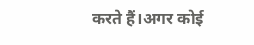करते हैं।अगर कोई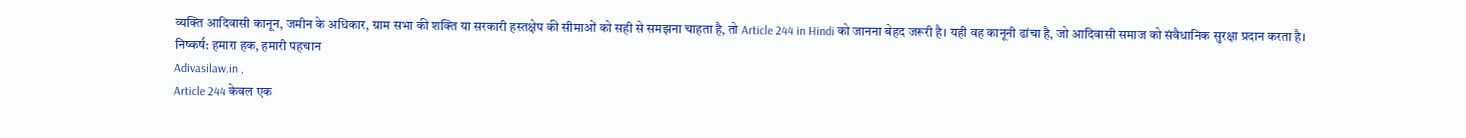व्यक्ति आदिवासी कानून, जमीन के अधिकार, ग्राम सभा की शक्ति या सरकारी हस्तक्षेप की सीमाओं को सही से समझना चाहता है, तो Article 244 in Hindi को जानना बेहद जरूरी है। यही वह कानूनी ढांचा है, जो आदिवासी समाज को संवैधानिक सुरक्षा प्रदान करता है।
निष्कर्ष: हमारा हक, हमारी पहचान
Adivasilaw.in ,
Article 244 केवल एक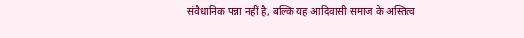संवैधानिक पन्ना नहीं है, बल्कि यह आदिवासी समाज के अस्तित्व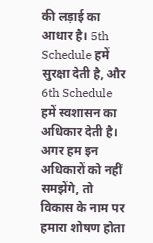की लड़ाई का आधार है। 5th Schedule हमें सुरक्षा देती है, और 6th Schedule हमें स्वशासन का अधिकार देती है। अगर हम इन अधिकारों को नहीं समझेंगे, तो विकास के नाम पर हमारा शोषण होता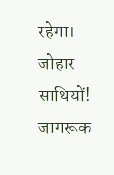रहेगा।
जोहार साथियों! जागरूक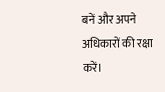बनें और अपने अधिकारों की रक्षा करें।